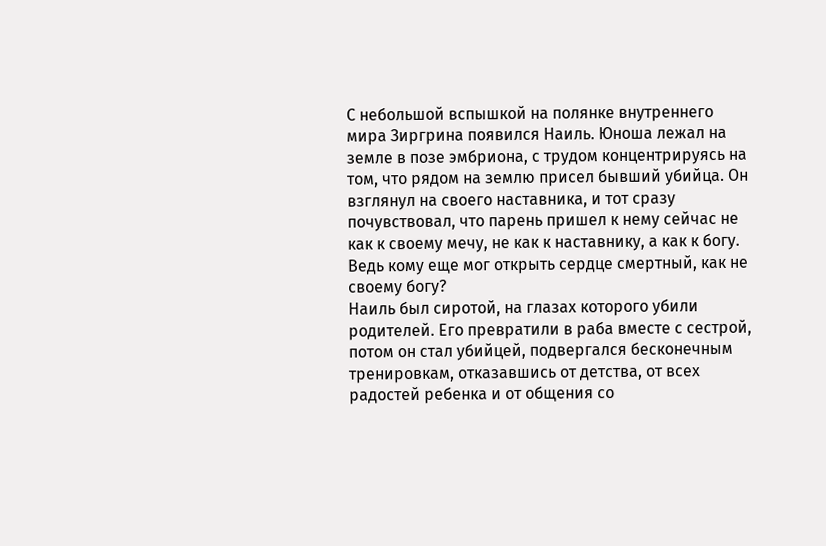С небольшой вспышкой на полянке внутреннего мира Зиргрина появился Наиль. Юноша лежал на земле в позе эмбриона, с трудом концентрируясь на том, что рядом на землю присел бывший убийца. Он взглянул на своего наставника, и тот сразу почувствовал, что парень пришел к нему сейчас не как к своему мечу, не как к наставнику, а как к богу. Ведь кому еще мог открыть сердце смертный, как не своему богу?
Наиль был сиротой, на глазах которого убили родителей. Его превратили в раба вместе с сестрой, потом он стал убийцей, подвергался бесконечным тренировкам, отказавшись от детства, от всех радостей ребенка и от общения со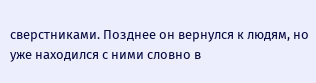сверстниками. Позднее он вернулся к людям, но уже находился с ними словно в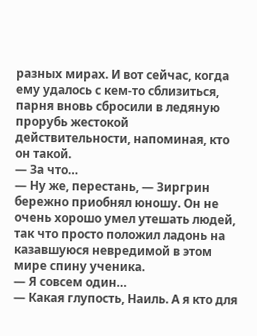разных мирах. И вот сейчас, когда ему удалось с кем-то сблизиться, парня вновь сбросили в ледяную прорубь жестокой действительности, напоминая, кто он такой.
— За что…
— Ну же, перестань, — Зиргрин бережно приобнял юношу. Он не очень хорошо умел утешать людей, так что просто положил ладонь на казавшуюся невредимой в этом мире спину ученика.
— Я совсем один…
— Какая глупость, Наиль. А я кто для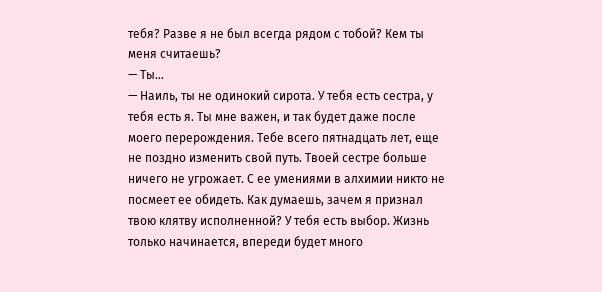тебя? Разве я не был всегда рядом с тобой? Кем ты меня считаешь?
— Ты…
— Наиль, ты не одинокий сирота. У тебя есть сестра, у тебя есть я. Ты мне важен, и так будет даже после моего перерождения. Тебе всего пятнадцать лет, еще не поздно изменить свой путь. Твоей сестре больше ничего не угрожает. С ее умениями в алхимии никто не посмеет ее обидеть. Как думаешь, зачем я признал твою клятву исполненной? У тебя есть выбор. Жизнь только начинается, впереди будет много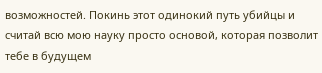возможностей. Покинь этот одинокий путь убийцы и считай всю мою науку просто основой, которая позволит тебе в будущем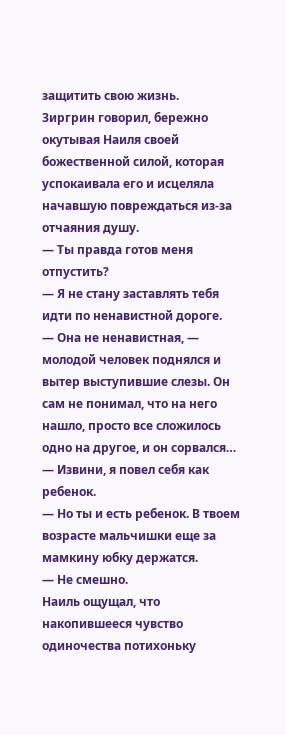защитить свою жизнь.
Зиргрин говорил, бережно окутывая Наиля своей божественной силой, которая успокаивала его и исцеляла начавшую повреждаться из-за отчаяния душу.
— Ты правда готов меня отпустить?
— Я не стану заставлять тебя идти по ненавистной дороге.
— Она не ненавистная, — молодой человек поднялся и вытер выступившие слезы. Он сам не понимал, что на него нашло, просто все сложилось одно на другое, и он сорвался… — Извини, я повел себя как ребенок.
— Но ты и есть ребенок. В твоем возрасте мальчишки еще за мамкину юбку держатся.
— Не смешно.
Наиль ощущал, что накопившееся чувство одиночества потихоньку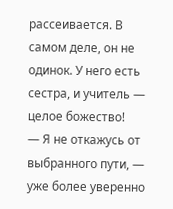рассеивается. В самом деле, он не одинок. У него есть сестра, и учитель — целое божество!
— Я не откажусь от выбранного пути, — уже более уверенно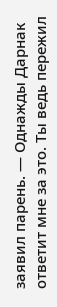заявил парень. — Однажды Дарнак ответит мне за это. Ты ведь пережил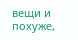вещи и похуже,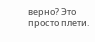верно? Это просто плети.